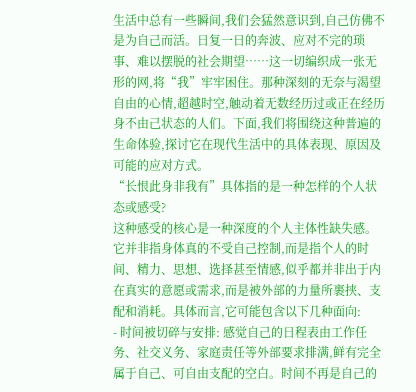生活中总有一些瞬间,我们会猛然意识到,自己仿佛不是为自己而活。日复一日的奔波、应对不完的琐事、难以摆脱的社会期望……这一切编织成一张无形的网,将“我”牢牢困住。那种深刻的无奈与渴望自由的心情,超越时空,触动着无数经历过或正在经历身不由己状态的人们。下面,我们将围绕这种普遍的生命体验,探讨它在现代生活中的具体表现、原因及可能的应对方式。
“长恨此身非我有”具体指的是一种怎样的个人状态或感受?
这种感受的核心是一种深度的个人主体性缺失感。它并非指身体真的不受自己控制,而是指个人的时间、精力、思想、选择甚至情感,似乎都并非出于内在真实的意愿或需求,而是被外部的力量所裹挟、支配和消耗。具体而言,它可能包含以下几种面向:
- 时间被切碎与安排: 感觉自己的日程表由工作任务、社交义务、家庭责任等外部要求排满,鲜有完全属于自己、可自由支配的空白。时间不再是自己的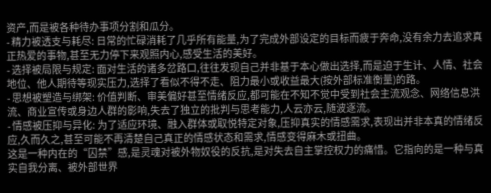资产,而是被各种待办事项分割和瓜分。
- 精力被透支与耗尽: 日常的忙碌消耗了几乎所有能量,为了完成外部设定的目标而疲于奔命,没有余力去追求真正热爱的事物,甚至无力停下来观照内心,感受生活的美好。
- 选择被局限与规定: 面对生活的诸多岔路口,往往发现自己并非基于本心做出选择,而是迫于生计、人情、社会地位、他人期待等现实压力,选择了看似不得不走、阻力最小或收益最大(按外部标准衡量)的路。
- 思想被塑造与绑架: 价值判断、审美偏好甚至情绪反应,都可能在不知不觉中受到社会主流观念、网络信息洪流、商业宣传或身边人群的影响,失去了独立的批判与思考能力,人云亦云,随波逐流。
- 情感被压抑与异化: 为了适应环境、融入群体或取悦特定对象,压抑真实的情感需求,表现出并非本真的情绪反应,久而久之,甚至可能不再清楚自己真正的情感状态和需求,情感变得麻木或扭曲。
这是一种内在的“囚禁”感,是灵魂对被外物奴役的反抗,是对失去自主掌控权力的痛惜。它指向的是一种与真实自我分离、被外部世界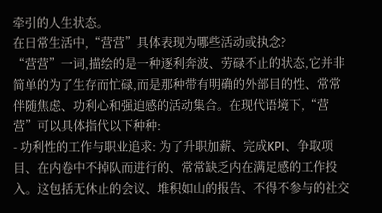牵引的人生状态。
在日常生活中,“营营”具体表现为哪些活动或执念?
“营营”一词,描绘的是一种逐利奔波、劳碌不止的状态,它并非简单的为了生存而忙碌,而是那种带有明确的外部目的性、常常伴随焦虑、功利心和强迫感的活动集合。在现代语境下,“营营”可以具体指代以下种种:
- 功利性的工作与职业追求: 为了升职加薪、完成KPI、争取项目、在内卷中不掉队而进行的、常常缺乏内在满足感的工作投入。这包括无休止的会议、堆积如山的报告、不得不参与的社交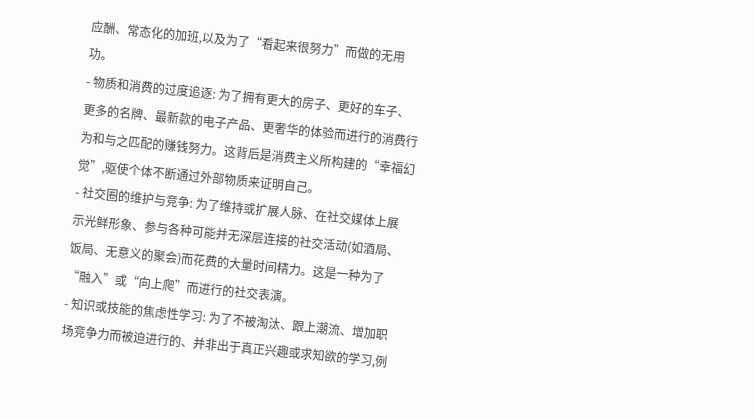应酬、常态化的加班,以及为了“看起来很努力”而做的无用功。
- 物质和消费的过度追逐: 为了拥有更大的房子、更好的车子、更多的名牌、最新款的电子产品、更奢华的体验而进行的消费行为和与之匹配的赚钱努力。这背后是消费主义所构建的“幸福幻觉”,驱使个体不断通过外部物质来证明自己。
- 社交圈的维护与竞争: 为了维持或扩展人脉、在社交媒体上展示光鲜形象、参与各种可能并无深层连接的社交活动(如酒局、饭局、无意义的聚会)而花费的大量时间精力。这是一种为了“融入”或“向上爬”而进行的社交表演。
- 知识或技能的焦虑性学习: 为了不被淘汰、跟上潮流、增加职场竞争力而被迫进行的、并非出于真正兴趣或求知欲的学习,例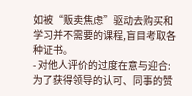如被“贩卖焦虑”驱动去购买和学习并不需要的课程,盲目考取各种证书。
- 对他人评价的过度在意与迎合: 为了获得领导的认可、同事的赞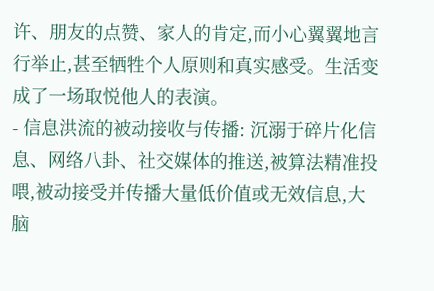许、朋友的点赞、家人的肯定,而小心翼翼地言行举止,甚至牺牲个人原则和真实感受。生活变成了一场取悦他人的表演。
- 信息洪流的被动接收与传播: 沉溺于碎片化信息、网络八卦、社交媒体的推送,被算法精准投喂,被动接受并传播大量低价值或无效信息,大脑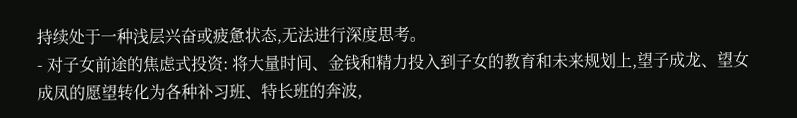持续处于一种浅层兴奋或疲惫状态,无法进行深度思考。
- 对子女前途的焦虑式投资: 将大量时间、金钱和精力投入到子女的教育和未来规划上,望子成龙、望女成凤的愿望转化为各种补习班、特长班的奔波,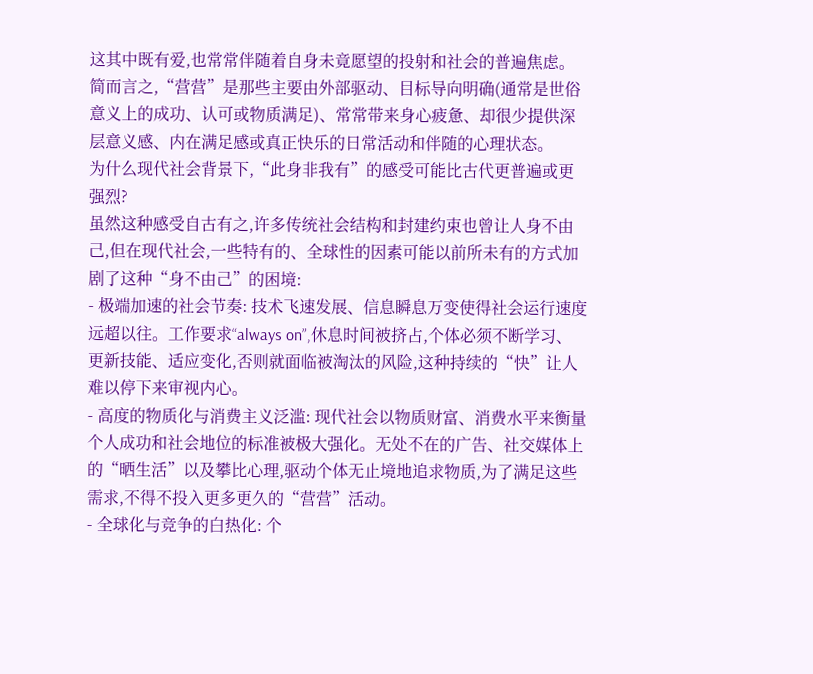这其中既有爱,也常常伴随着自身未竟愿望的投射和社会的普遍焦虑。
简而言之,“营营”是那些主要由外部驱动、目标导向明确(通常是世俗意义上的成功、认可或物质满足)、常常带来身心疲惫、却很少提供深层意义感、内在满足感或真正快乐的日常活动和伴随的心理状态。
为什么现代社会背景下,“此身非我有”的感受可能比古代更普遍或更强烈?
虽然这种感受自古有之,许多传统社会结构和封建约束也曾让人身不由己,但在现代社会,一些特有的、全球性的因素可能以前所未有的方式加剧了这种“身不由己”的困境:
- 极端加速的社会节奏: 技术飞速发展、信息瞬息万变使得社会运行速度远超以往。工作要求“always on”,休息时间被挤占,个体必须不断学习、更新技能、适应变化,否则就面临被淘汰的风险,这种持续的“快”让人难以停下来审视内心。
- 高度的物质化与消费主义泛滥: 现代社会以物质财富、消费水平来衡量个人成功和社会地位的标准被极大强化。无处不在的广告、社交媒体上的“晒生活”以及攀比心理,驱动个体无止境地追求物质,为了满足这些需求,不得不投入更多更久的“营营”活动。
- 全球化与竞争的白热化: 个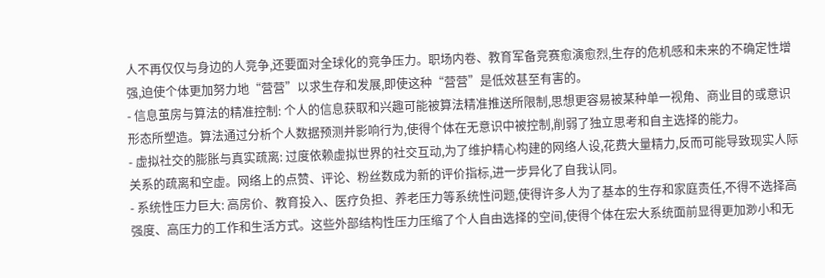人不再仅仅与身边的人竞争,还要面对全球化的竞争压力。职场内卷、教育军备竞赛愈演愈烈,生存的危机感和未来的不确定性增强,迫使个体更加努力地“营营”以求生存和发展,即使这种“营营”是低效甚至有害的。
- 信息茧房与算法的精准控制: 个人的信息获取和兴趣可能被算法精准推送所限制,思想更容易被某种单一视角、商业目的或意识形态所塑造。算法通过分析个人数据预测并影响行为,使得个体在无意识中被控制,削弱了独立思考和自主选择的能力。
- 虚拟社交的膨胀与真实疏离: 过度依赖虚拟世界的社交互动,为了维护精心构建的网络人设,花费大量精力,反而可能导致现实人际关系的疏离和空虚。网络上的点赞、评论、粉丝数成为新的评价指标,进一步异化了自我认同。
- 系统性压力巨大: 高房价、教育投入、医疗负担、养老压力等系统性问题,使得许多人为了基本的生存和家庭责任,不得不选择高强度、高压力的工作和生活方式。这些外部结构性压力压缩了个人自由选择的空间,使得个体在宏大系统面前显得更加渺小和无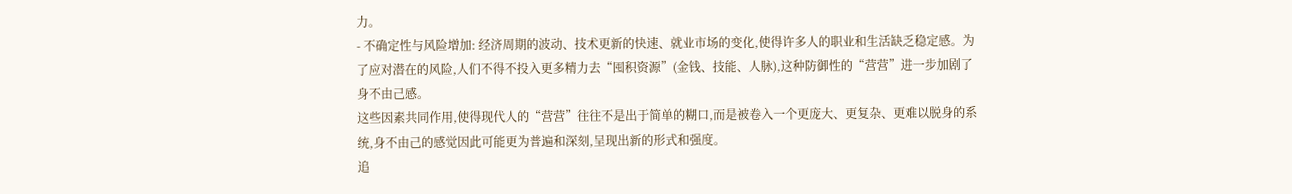力。
- 不确定性与风险增加: 经济周期的波动、技术更新的快速、就业市场的变化,使得许多人的职业和生活缺乏稳定感。为了应对潜在的风险,人们不得不投入更多精力去“囤积资源”(金钱、技能、人脉),这种防御性的“营营”进一步加剧了身不由己感。
这些因素共同作用,使得现代人的“营营”往往不是出于简单的糊口,而是被卷入一个更庞大、更复杂、更难以脱身的系统,身不由己的感觉因此可能更为普遍和深刻,呈现出新的形式和强度。
追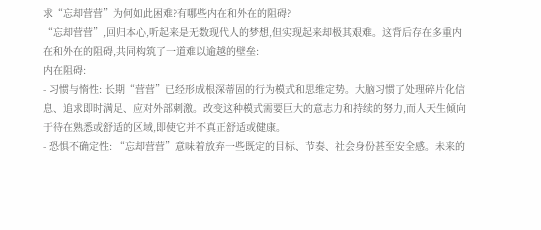求“忘却营营”为何如此困难?有哪些内在和外在的阻碍?
“忘却营营”,回归本心,听起来是无数现代人的梦想,但实现起来却极其艰难。这背后存在多重内在和外在的阻碍,共同构筑了一道难以逾越的壁垒:
内在阻碍:
- 习惯与惰性: 长期“营营”已经形成根深蒂固的行为模式和思维定势。大脑习惯了处理碎片化信息、追求即时满足、应对外部刺激。改变这种模式需要巨大的意志力和持续的努力,而人天生倾向于待在熟悉或舒适的区域,即使它并不真正舒适或健康。
- 恐惧不确定性: “忘却营营”意味着放弃一些既定的目标、节奏、社会身份甚至安全感。未来的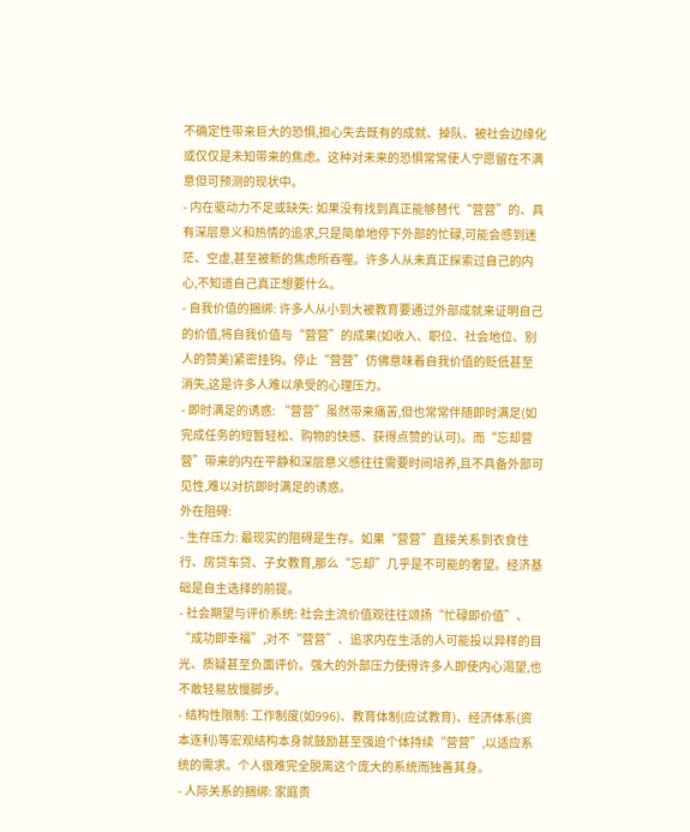不确定性带来巨大的恐惧,担心失去既有的成就、掉队、被社会边缘化或仅仅是未知带来的焦虑。这种对未来的恐惧常常使人宁愿留在不满意但可预测的现状中。
- 内在驱动力不足或缺失: 如果没有找到真正能够替代“营营”的、具有深层意义和热情的追求,只是简单地停下外部的忙碌,可能会感到迷茫、空虚,甚至被新的焦虑所吞噬。许多人从未真正探索过自己的内心,不知道自己真正想要什么。
- 自我价值的捆绑: 许多人从小到大被教育要通过外部成就来证明自己的价值,将自我价值与“营营”的成果(如收入、职位、社会地位、别人的赞美)紧密挂钩。停止“营营”仿佛意味着自我价值的贬低甚至消失,这是许多人难以承受的心理压力。
- 即时满足的诱惑: “营营”虽然带来痛苦,但也常常伴随即时满足(如完成任务的短暂轻松、购物的快感、获得点赞的认可)。而“忘却营营”带来的内在平静和深层意义感往往需要时间培养,且不具备外部可见性,难以对抗即时满足的诱惑。
外在阻碍:
- 生存压力: 最现实的阻碍是生存。如果“营营”直接关系到衣食住行、房贷车贷、子女教育,那么“忘却”几乎是不可能的奢望。经济基础是自主选择的前提。
- 社会期望与评价系统: 社会主流价值观往往颂扬“忙碌即价值”、“成功即幸福”,对不“营营”、追求内在生活的人可能投以异样的目光、质疑甚至负面评价。强大的外部压力使得许多人即使内心渴望,也不敢轻易放慢脚步。
- 结构性限制: 工作制度(如996)、教育体制(应试教育)、经济体系(资本逐利)等宏观结构本身就鼓励甚至强迫个体持续“营营”,以适应系统的需求。个人很难完全脱离这个庞大的系统而独善其身。
- 人际关系的捆绑: 家庭责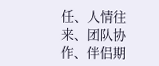任、人情往来、团队协作、伴侣期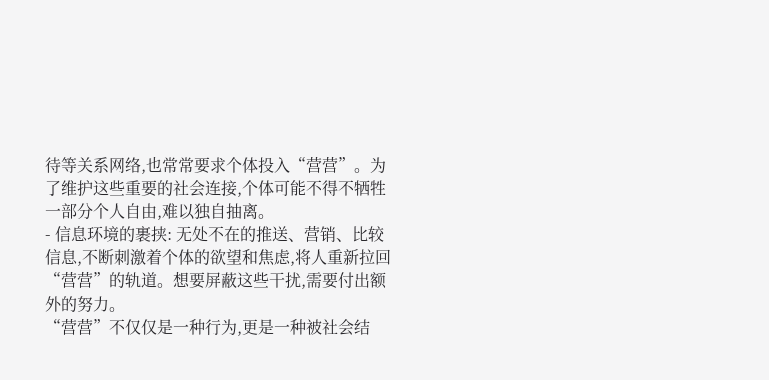待等关系网络,也常常要求个体投入“营营”。为了维护这些重要的社会连接,个体可能不得不牺牲一部分个人自由,难以独自抽离。
- 信息环境的裹挟: 无处不在的推送、营销、比较信息,不断刺激着个体的欲望和焦虑,将人重新拉回“营营”的轨道。想要屏蔽这些干扰,需要付出额外的努力。
“营营”不仅仅是一种行为,更是一种被社会结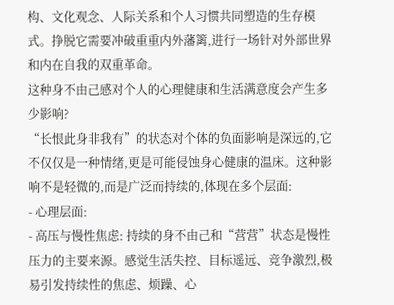构、文化观念、人际关系和个人习惯共同塑造的生存模式。挣脱它需要冲破重重内外藩篱,进行一场针对外部世界和内在自我的双重革命。
这种身不由己感对个人的心理健康和生活满意度会产生多少影响?
“长恨此身非我有”的状态对个体的负面影响是深远的,它不仅仅是一种情绪,更是可能侵蚀身心健康的温床。这种影响不是轻微的,而是广泛而持续的,体现在多个层面:
- 心理层面:
- 高压与慢性焦虑: 持续的身不由己和“营营”状态是慢性压力的主要来源。感觉生活失控、目标遥远、竞争激烈,极易引发持续性的焦虑、烦躁、心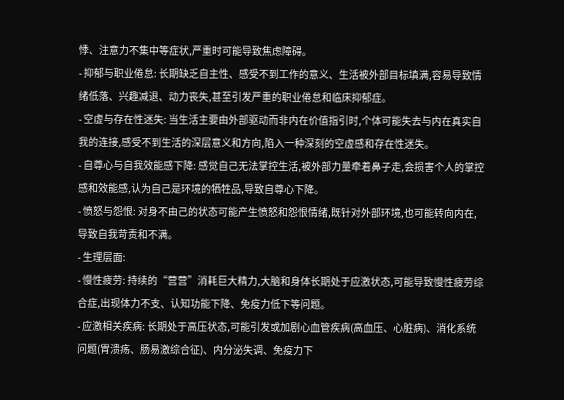悸、注意力不集中等症状,严重时可能导致焦虑障碍。
- 抑郁与职业倦怠: 长期缺乏自主性、感受不到工作的意义、生活被外部目标填满,容易导致情绪低落、兴趣减退、动力丧失,甚至引发严重的职业倦怠和临床抑郁症。
- 空虚与存在性迷失: 当生活主要由外部驱动而非内在价值指引时,个体可能失去与内在真实自我的连接,感受不到生活的深层意义和方向,陷入一种深刻的空虚感和存在性迷失。
- 自尊心与自我效能感下降: 感觉自己无法掌控生活,被外部力量牵着鼻子走,会损害个人的掌控感和效能感,认为自己是环境的牺牲品,导致自尊心下降。
- 愤怒与怨恨: 对身不由己的状态可能产生愤怒和怨恨情绪,既针对外部环境,也可能转向内在,导致自我苛责和不满。
- 生理层面:
- 慢性疲劳: 持续的“营营”消耗巨大精力,大脑和身体长期处于应激状态,可能导致慢性疲劳综合症,出现体力不支、认知功能下降、免疫力低下等问题。
- 应激相关疾病: 长期处于高压状态,可能引发或加剧心血管疾病(高血压、心脏病)、消化系统问题(胃溃疡、肠易激综合征)、内分泌失调、免疫力下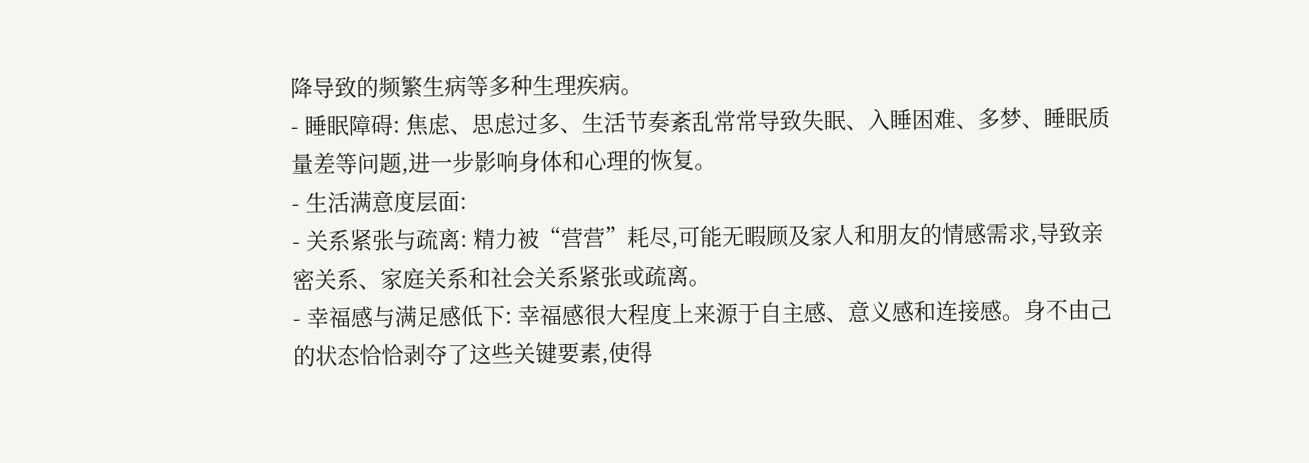降导致的频繁生病等多种生理疾病。
- 睡眠障碍: 焦虑、思虑过多、生活节奏紊乱常常导致失眠、入睡困难、多梦、睡眠质量差等问题,进一步影响身体和心理的恢复。
- 生活满意度层面:
- 关系紧张与疏离: 精力被“营营”耗尽,可能无暇顾及家人和朋友的情感需求,导致亲密关系、家庭关系和社会关系紧张或疏离。
- 幸福感与满足感低下: 幸福感很大程度上来源于自主感、意义感和连接感。身不由己的状态恰恰剥夺了这些关键要素,使得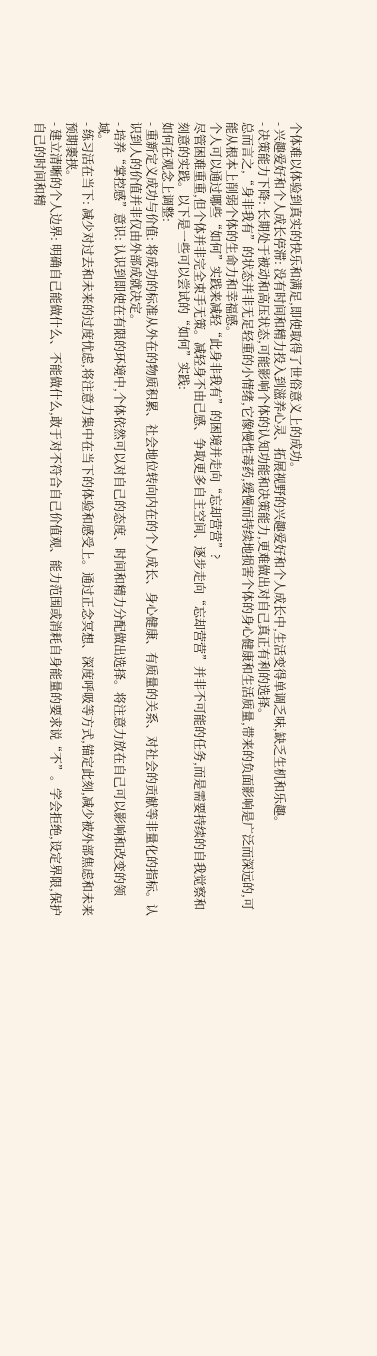个体难以体验到真实的快乐和满足,即使取得了世俗意义上的成功。
- 兴趣爱好和个人成长停滞: 没有时间和精力投入到滋养心灵、拓展视野的兴趣爱好和个人成长中,生活变得单调乏味,缺乏生机和乐趣。
- 决策能力下降: 长期处于被动和高压状态,可能影响个体的认知功能和决策能力,更难做出对自己真正有利的选择。
总而言之,“身非我有”的状态并非无足轻重的小情绪,它像慢性毒药,缓慢而持续地损害个体的身心健康和生活质量,带来的负面影响是广泛而深远的,可能从根本上削弱个体的生命力和幸福感。
个人可以通过哪些“如何”实践来减轻“此身非我有”的困境并走向“忘却营营”?
尽管困难重重,但个体并非完全束手无策。减轻身不由己感、争取更多自主空间、逐步走向“忘却营营”并非不可能的任务,而是需要持续的自我觉察和刻意的实践。以下是一些可以尝试的“如何”实践:
如何在观念上调整:
- 重新定义成功与价值: 将成功的标准从外在的物质积累、社会地位转向内在的个人成长、身心健康、有质量的关系、对社会的贡献等非量化的指标。认识到人的价值并非仅由外部成就决定。
- 培养“掌控感”意识: 认识到即使在有限的环境中,个体依然可以对自己的态度、时间和精力分配做出选择。将注意力放在自己可以影响和改变的领域。
- 练习活在当下: 减少对过去和未来的过度忧虑,将注意力集中在当下的体验和感受上。通过正念冥想、深度呼吸等方式,锚定此刻,减少被外部焦虑和未来预期裹挟。
- 建立清晰的个人边界: 明确自己能做什么、不能做什么,敢于对不符合自己价值观、能力范围或消耗自身能量的要求说“不”。学会拒绝,设定界限,保护自己的时间和精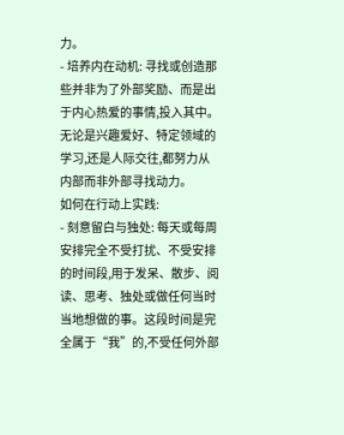力。
- 培养内在动机: 寻找或创造那些并非为了外部奖励、而是出于内心热爱的事情,投入其中。无论是兴趣爱好、特定领域的学习,还是人际交往,都努力从内部而非外部寻找动力。
如何在行动上实践:
- 刻意留白与独处: 每天或每周安排完全不受打扰、不受安排的时间段,用于发呆、散步、阅读、思考、独处或做任何当时当地想做的事。这段时间是完全属于“我”的,不受任何外部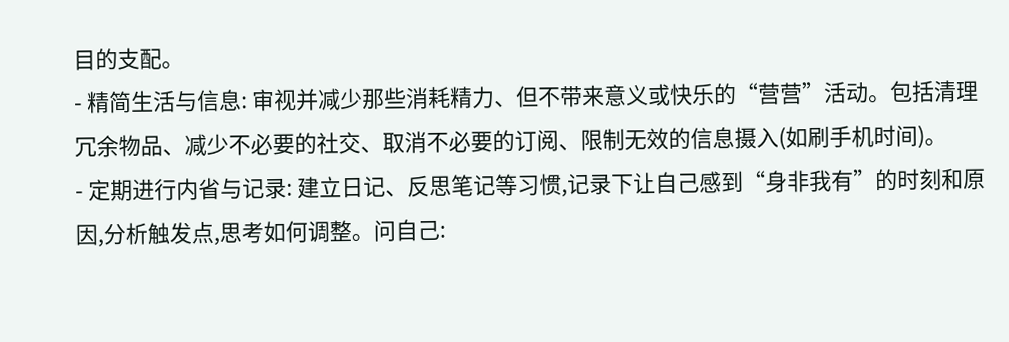目的支配。
- 精简生活与信息: 审视并减少那些消耗精力、但不带来意义或快乐的“营营”活动。包括清理冗余物品、减少不必要的社交、取消不必要的订阅、限制无效的信息摄入(如刷手机时间)。
- 定期进行内省与记录: 建立日记、反思笔记等习惯,记录下让自己感到“身非我有”的时刻和原因,分析触发点,思考如何调整。问自己: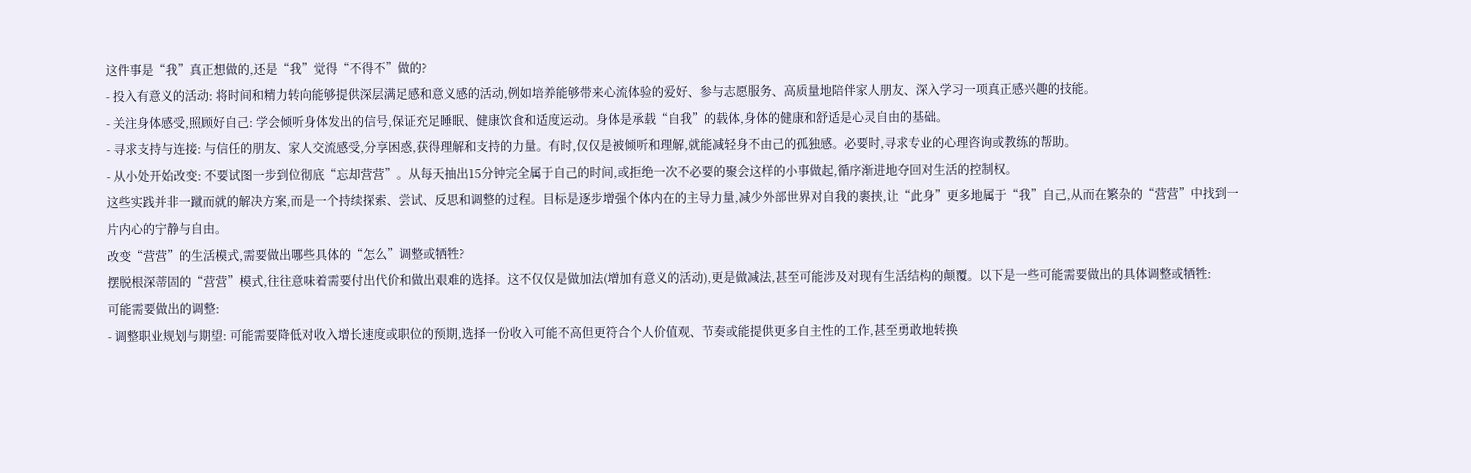这件事是“我”真正想做的,还是“我”觉得“不得不”做的?
- 投入有意义的活动: 将时间和精力转向能够提供深层满足感和意义感的活动,例如培养能够带来心流体验的爱好、参与志愿服务、高质量地陪伴家人朋友、深入学习一项真正感兴趣的技能。
- 关注身体感受,照顾好自己: 学会倾听身体发出的信号,保证充足睡眠、健康饮食和适度运动。身体是承载“自我”的载体,身体的健康和舒适是心灵自由的基础。
- 寻求支持与连接: 与信任的朋友、家人交流感受,分享困惑,获得理解和支持的力量。有时,仅仅是被倾听和理解,就能减轻身不由己的孤独感。必要时,寻求专业的心理咨询或教练的帮助。
- 从小处开始改变: 不要试图一步到位彻底“忘却营营”。从每天抽出15分钟完全属于自己的时间,或拒绝一次不必要的聚会这样的小事做起,循序渐进地夺回对生活的控制权。
这些实践并非一蹴而就的解决方案,而是一个持续探索、尝试、反思和调整的过程。目标是逐步增强个体内在的主导力量,减少外部世界对自我的裹挟,让“此身”更多地属于“我”自己,从而在繁杂的“营营”中找到一片内心的宁静与自由。
改变“营营”的生活模式,需要做出哪些具体的“怎么”调整或牺牲?
摆脱根深蒂固的“营营”模式,往往意味着需要付出代价和做出艰难的选择。这不仅仅是做加法(增加有意义的活动),更是做减法,甚至可能涉及对现有生活结构的颠覆。以下是一些可能需要做出的具体调整或牺牲:
可能需要做出的调整:
- 调整职业规划与期望: 可能需要降低对收入增长速度或职位的预期,选择一份收入可能不高但更符合个人价值观、节奏或能提供更多自主性的工作,甚至勇敢地转换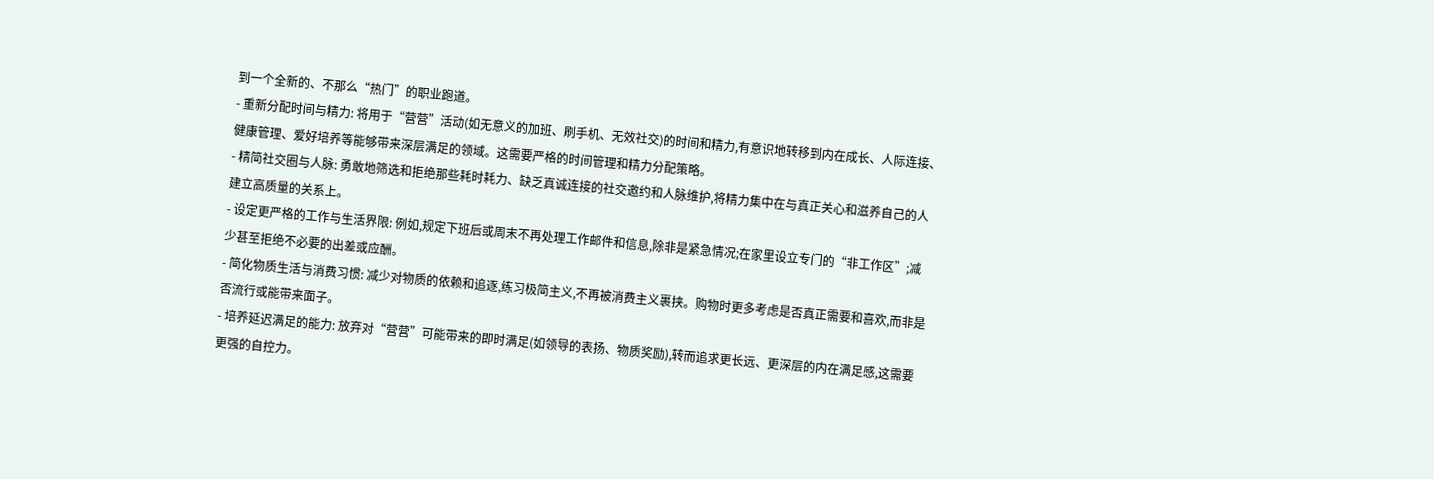到一个全新的、不那么“热门”的职业跑道。
- 重新分配时间与精力: 将用于“营营”活动(如无意义的加班、刷手机、无效社交)的时间和精力,有意识地转移到内在成长、人际连接、健康管理、爱好培养等能够带来深层满足的领域。这需要严格的时间管理和精力分配策略。
- 精简社交圈与人脉: 勇敢地筛选和拒绝那些耗时耗力、缺乏真诚连接的社交邀约和人脉维护,将精力集中在与真正关心和滋养自己的人建立高质量的关系上。
- 设定更严格的工作与生活界限: 例如,规定下班后或周末不再处理工作邮件和信息,除非是紧急情况;在家里设立专门的“非工作区”;减少甚至拒绝不必要的出差或应酬。
- 简化物质生活与消费习惯: 减少对物质的依赖和追逐,练习极简主义,不再被消费主义裹挟。购物时更多考虑是否真正需要和喜欢,而非是否流行或能带来面子。
- 培养延迟满足的能力: 放弃对“营营”可能带来的即时满足(如领导的表扬、物质奖励),转而追求更长远、更深层的内在满足感,这需要更强的自控力。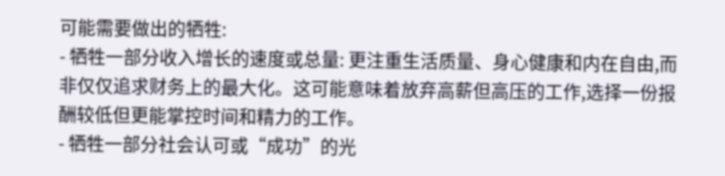可能需要做出的牺牲:
- 牺牲一部分收入增长的速度或总量: 更注重生活质量、身心健康和内在自由,而非仅仅追求财务上的最大化。这可能意味着放弃高薪但高压的工作,选择一份报酬较低但更能掌控时间和精力的工作。
- 牺牲一部分社会认可或“成功”的光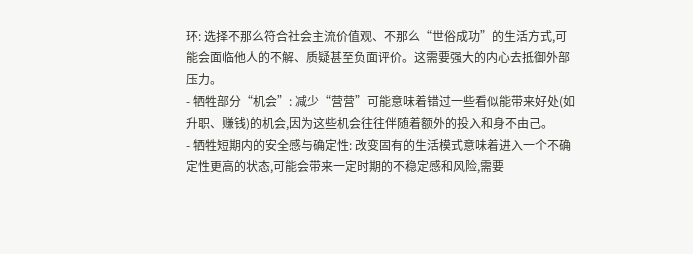环: 选择不那么符合社会主流价值观、不那么“世俗成功”的生活方式,可能会面临他人的不解、质疑甚至负面评价。这需要强大的内心去抵御外部压力。
- 牺牲部分“机会”: 减少“营营”可能意味着错过一些看似能带来好处(如升职、赚钱)的机会,因为这些机会往往伴随着额外的投入和身不由己。
- 牺牲短期内的安全感与确定性: 改变固有的生活模式意味着进入一个不确定性更高的状态,可能会带来一定时期的不稳定感和风险,需要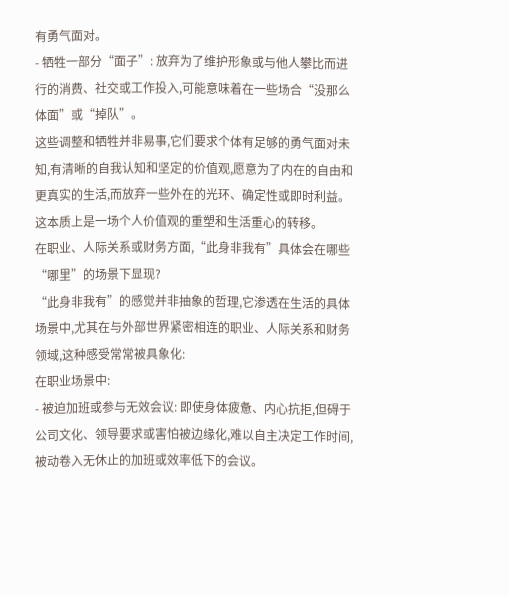有勇气面对。
- 牺牲一部分“面子”: 放弃为了维护形象或与他人攀比而进行的消费、社交或工作投入,可能意味着在一些场合“没那么体面”或“掉队”。
这些调整和牺牲并非易事,它们要求个体有足够的勇气面对未知,有清晰的自我认知和坚定的价值观,愿意为了内在的自由和更真实的生活,而放弃一些外在的光环、确定性或即时利益。这本质上是一场个人价值观的重塑和生活重心的转移。
在职业、人际关系或财务方面,“此身非我有”具体会在哪些“哪里”的场景下显现?
“此身非我有”的感觉并非抽象的哲理,它渗透在生活的具体场景中,尤其在与外部世界紧密相连的职业、人际关系和财务领域,这种感受常常被具象化:
在职业场景中:
- 被迫加班或参与无效会议: 即使身体疲惫、内心抗拒,但碍于公司文化、领导要求或害怕被边缘化,难以自主决定工作时间,被动卷入无休止的加班或效率低下的会议。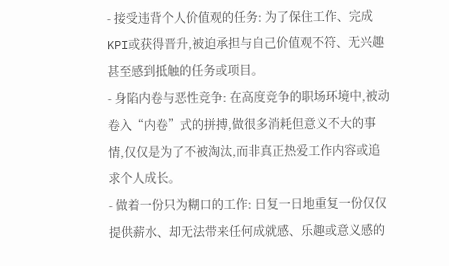- 接受违背个人价值观的任务: 为了保住工作、完成KPI或获得晋升,被迫承担与自己价值观不符、无兴趣甚至感到抵触的任务或项目。
- 身陷内卷与恶性竞争: 在高度竞争的职场环境中,被动卷入“内卷”式的拼搏,做很多消耗但意义不大的事情,仅仅是为了不被淘汰,而非真正热爱工作内容或追求个人成长。
- 做着一份只为糊口的工作: 日复一日地重复一份仅仅提供薪水、却无法带来任何成就感、乐趣或意义感的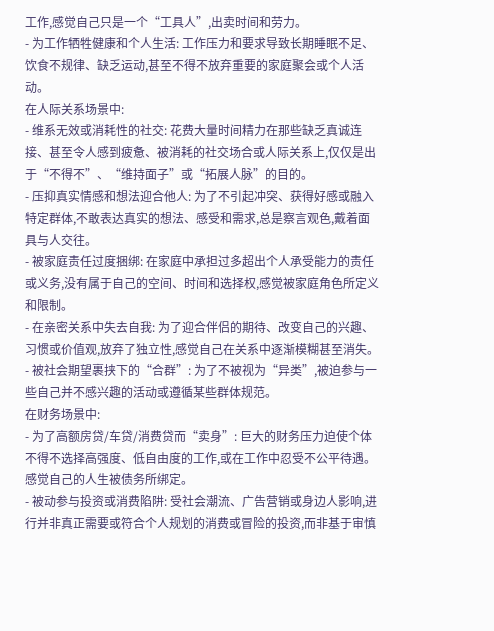工作,感觉自己只是一个“工具人”,出卖时间和劳力。
- 为工作牺牲健康和个人生活: 工作压力和要求导致长期睡眠不足、饮食不规律、缺乏运动,甚至不得不放弃重要的家庭聚会或个人活动。
在人际关系场景中:
- 维系无效或消耗性的社交: 花费大量时间精力在那些缺乏真诚连接、甚至令人感到疲惫、被消耗的社交场合或人际关系上,仅仅是出于“不得不”、“维持面子”或“拓展人脉”的目的。
- 压抑真实情感和想法迎合他人: 为了不引起冲突、获得好感或融入特定群体,不敢表达真实的想法、感受和需求,总是察言观色,戴着面具与人交往。
- 被家庭责任过度捆绑: 在家庭中承担过多超出个人承受能力的责任或义务,没有属于自己的空间、时间和选择权,感觉被家庭角色所定义和限制。
- 在亲密关系中失去自我: 为了迎合伴侣的期待、改变自己的兴趣、习惯或价值观,放弃了独立性,感觉自己在关系中逐渐模糊甚至消失。
- 被社会期望裹挟下的“合群”: 为了不被视为“异类”,被迫参与一些自己并不感兴趣的活动或遵循某些群体规范。
在财务场景中:
- 为了高额房贷/车贷/消费贷而“卖身”: 巨大的财务压力迫使个体不得不选择高强度、低自由度的工作,或在工作中忍受不公平待遇。感觉自己的人生被债务所绑定。
- 被动参与投资或消费陷阱: 受社会潮流、广告营销或身边人影响,进行并非真正需要或符合个人规划的消费或冒险的投资,而非基于审慎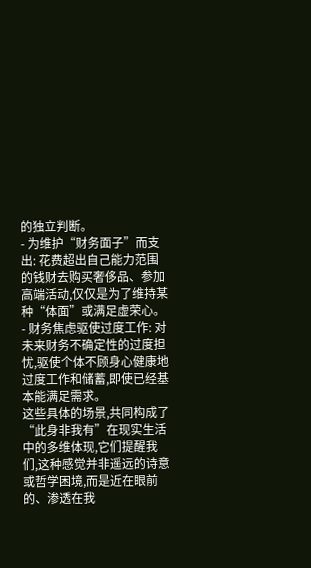的独立判断。
- 为维护“财务面子”而支出: 花费超出自己能力范围的钱财去购买奢侈品、参加高端活动,仅仅是为了维持某种“体面”或满足虚荣心。
- 财务焦虑驱使过度工作: 对未来财务不确定性的过度担忧,驱使个体不顾身心健康地过度工作和储蓄,即使已经基本能满足需求。
这些具体的场景,共同构成了“此身非我有”在现实生活中的多维体现,它们提醒我们,这种感觉并非遥远的诗意或哲学困境,而是近在眼前的、渗透在我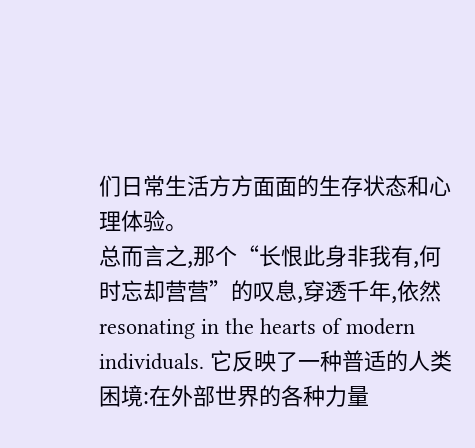们日常生活方方面面的生存状态和心理体验。
总而言之,那个“长恨此身非我有,何时忘却营营”的叹息,穿透千年,依然 resonating in the hearts of modern individuals. 它反映了一种普适的人类困境:在外部世界的各种力量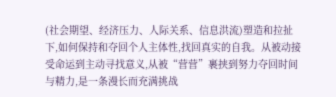(社会期望、经济压力、人际关系、信息洪流)塑造和拉扯下,如何保持和夺回个人主体性,找回真实的自我。从被动接受命运到主动寻找意义,从被“营营”裹挟到努力夺回时间与精力,是一条漫长而充满挑战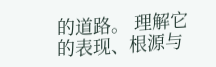的道路。 理解它的表现、根源与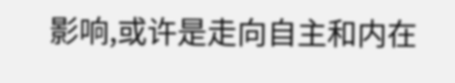影响,或许是走向自主和内在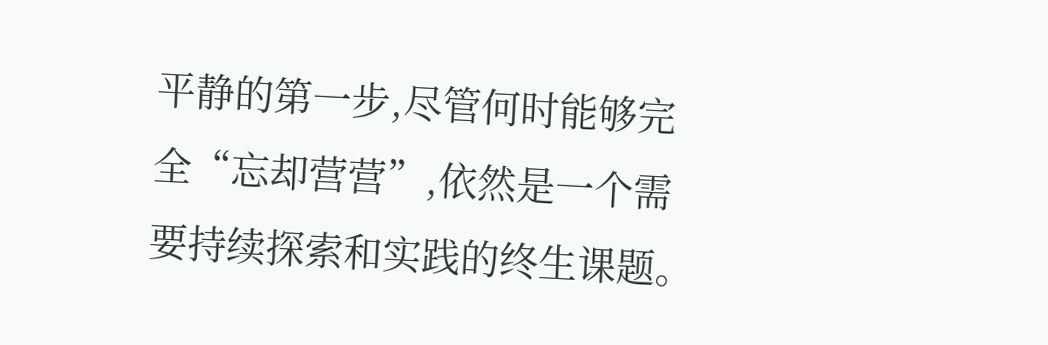平静的第一步,尽管何时能够完全“忘却营营”,依然是一个需要持续探索和实践的终生课题。